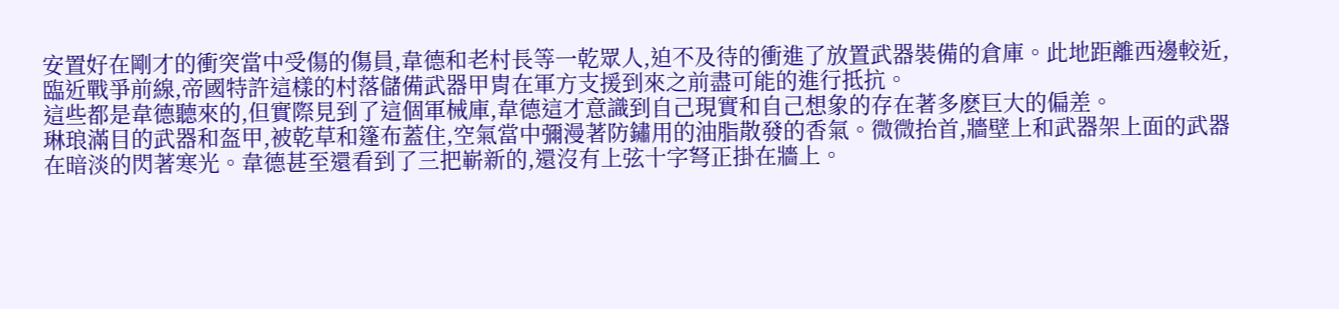安置好在剛才的衝突當中受傷的傷員,韋德和老村長等一乾眾人,迫不及待的衝進了放置武器裝備的倉庫。此地距離西邊較近,臨近戰爭前線,帝國特許這樣的村落儲備武器甲胄在軍方支援到來之前盡可能的進行抵抗。
這些都是韋德聽來的,但實際見到了這個軍械庫,韋德這才意識到自己現實和自己想象的存在著多麽巨大的偏差。
琳琅滿目的武器和盔甲,被乾草和篷布蓋住,空氣當中彌漫著防鏽用的油脂散發的香氣。微微抬首,牆壁上和武器架上面的武器在暗淡的閃著寒光。韋德甚至還看到了三把嶄新的,還沒有上弦十字弩正掛在牆上。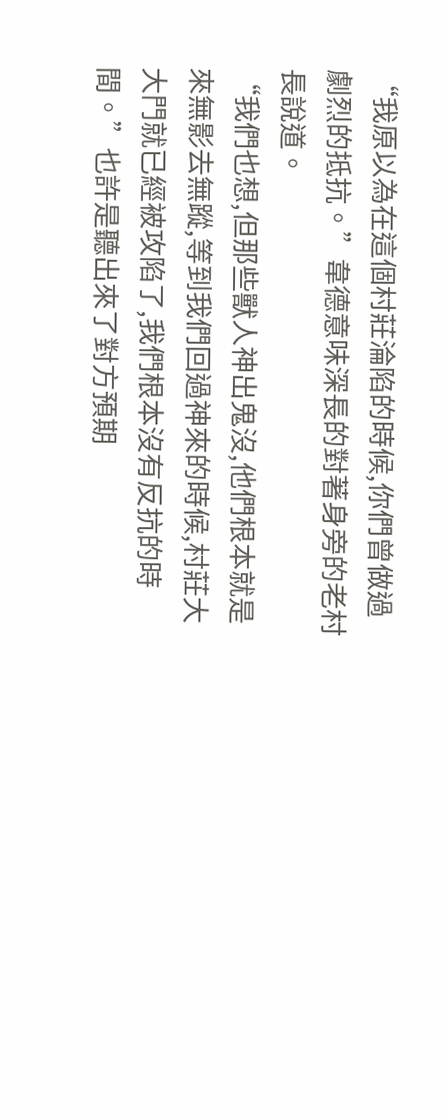“我原以為在這個村莊淪陷的時候,你們曾做過劇烈的抵抗。”韋德意味深長的對著身旁的老村長說道。
“我們也想,但那些獸人神出鬼沒,他們根本就是來無影去無蹤,等到我們回過神來的時候,村莊大大門就已經被攻陷了,我們根本沒有反抗的時間。”也許是聽出來了對方預期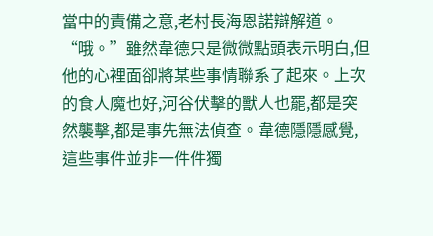當中的責備之意,老村長海恩諾辯解道。
“哦。”雖然韋德只是微微點頭表示明白,但他的心裡面卻將某些事情聯系了起來。上次的食人魔也好,河谷伏擊的獸人也罷,都是突然襲擊,都是事先無法偵查。韋德隱隱感覺,這些事件並非一件件獨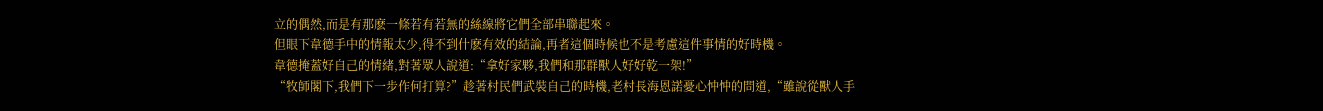立的偶然,而是有那麽一條若有若無的絲線將它們全部串聯起來。
但眼下韋德手中的情報太少,得不到什麽有效的結論,再者這個時候也不是考慮這件事情的好時機。
韋德掩蓋好自己的情緒,對著眾人說道:“拿好家夥,我們和那群獸人好好乾一架!”
“牧師閣下,我們下一步作何打算?”趁著村民們武裝自己的時機,老村長海恩諾憂心忡忡的問道,“雖說從獸人手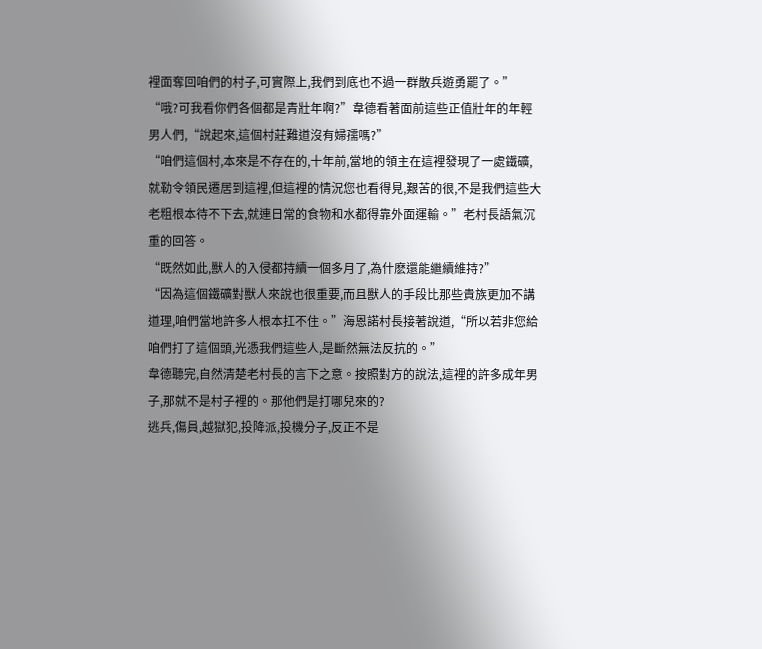裡面奪回咱們的村子,可實際上,我們到底也不過一群散兵遊勇罷了。”
“哦?可我看你們各個都是青壯年啊?”韋德看著面前這些正值壯年的年輕男人們,“說起來,這個村莊難道沒有婦孺嗎?”
“咱們這個村,本來是不存在的,十年前,當地的領主在這裡發現了一處鐵礦,就勒令領民遷居到這裡,但這裡的情況您也看得見,艱苦的很,不是我們這些大老粗根本待不下去,就連日常的食物和水都得靠外面運輸。”老村長語氣沉重的回答。
“既然如此,獸人的入侵都持續一個多月了,為什麽還能繼續維持?”
“因為這個鐵礦對獸人來說也很重要,而且獸人的手段比那些貴族更加不講道理,咱們當地許多人根本扛不住。”海恩諾村長接著說道,“所以若非您給咱們打了這個頭,光憑我們這些人,是斷然無法反抗的。”
韋德聽完,自然清楚老村長的言下之意。按照對方的說法,這裡的許多成年男子,那就不是村子裡的。那他們是打哪兒來的?
逃兵,傷員,越獄犯,投降派,投機分子,反正不是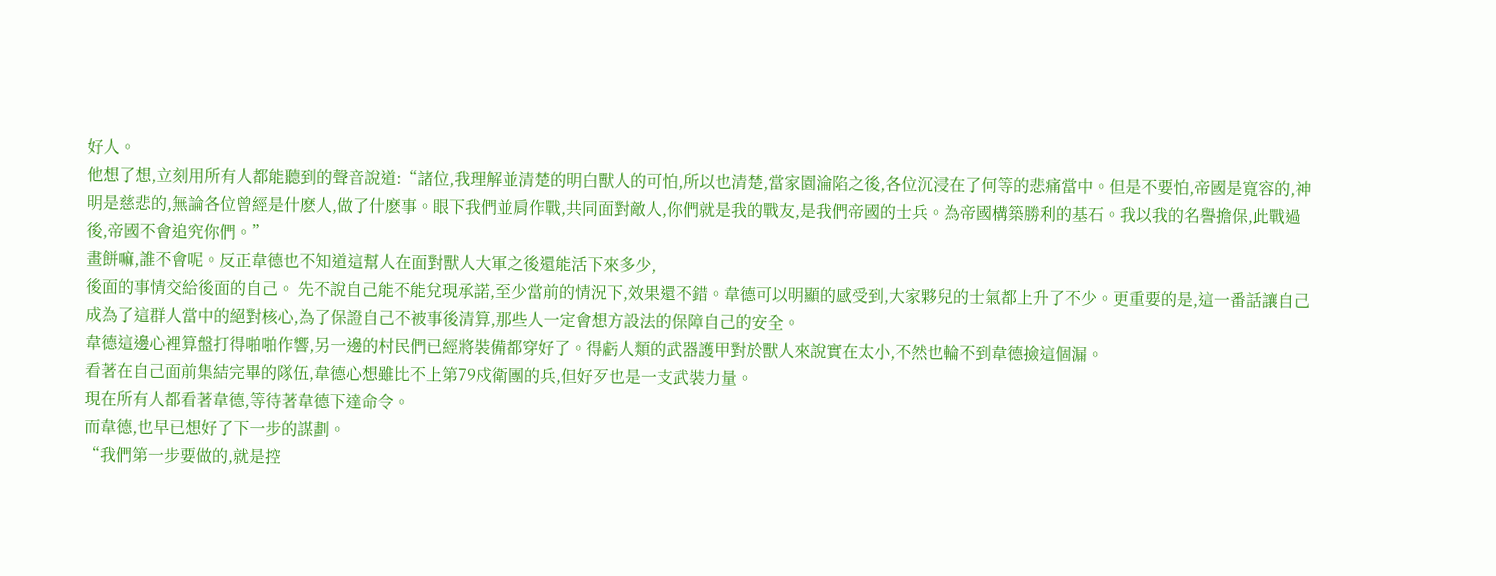好人。
他想了想,立刻用所有人都能聽到的聲音說道:“諸位,我理解並清楚的明白獸人的可怕,所以也清楚,當家園淪陷之後,各位沉浸在了何等的悲痛當中。但是不要怕,帝國是寬容的,神明是慈悲的,無論各位曾經是什麽人,做了什麽事。眼下我們並肩作戰,共同面對敵人,你們就是我的戰友,是我們帝國的士兵。為帝國構築勝利的基石。我以我的名譽擔保,此戰過後,帝國不會追究你們。”
畫餅嘛,誰不會呢。反正韋德也不知道這幫人在面對獸人大軍之後還能活下來多少,
後面的事情交給後面的自己。 先不說自己能不能兌現承諾,至少當前的情況下,效果還不錯。韋德可以明顯的感受到,大家夥兒的士氣都上升了不少。更重要的是,這一番話讓自己成為了這群人當中的絕對核心,為了保證自己不被事後清算,那些人一定會想方設法的保障自己的安全。
韋德這邊心裡算盤打得啪啪作響,另一邊的村民們已經將裝備都穿好了。得虧人類的武器護甲對於獸人來說實在太小,不然也輪不到韋德撿這個漏。
看著在自己面前集結完畢的隊伍,韋德心想雖比不上第79戍衛團的兵,但好歹也是一支武裝力量。
現在所有人都看著韋德,等待著韋德下達命令。
而韋德,也早已想好了下一步的謀劃。
“我們第一步要做的,就是控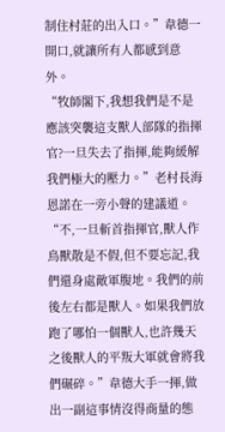制住村莊的出入口。”韋德一開口,就讓所有人都感到意外。
“牧師閣下,我想我們是不是應該突襲這支獸人部隊的指揮官?一旦失去了指揮,能夠緩解我們極大的壓力。”老村長海恩諾在一旁小聲的建議道。
“不,一旦斬首指揮官,獸人作鳥獸散是不假,但不要忘記,我們還身處敵軍腹地。我們的前後左右都是獸人。如果我們放跑了哪怕一個獸人,也許幾天之後獸人的平叛大軍就會將我們碾碎。”韋德大手一揮,做出一副這事情沒得商量的態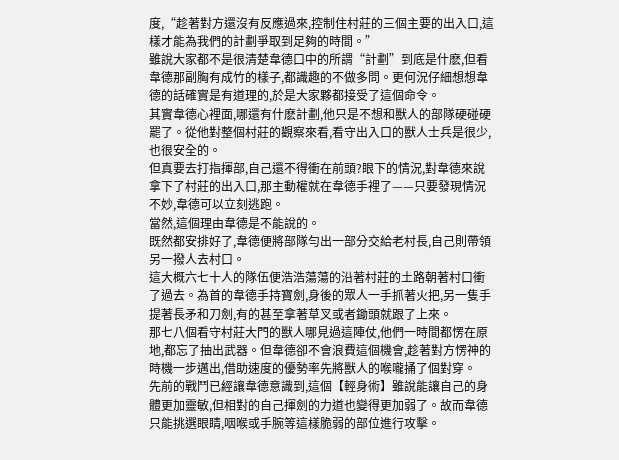度,“趁著對方還沒有反應過來,控制住村莊的三個主要的出入口,這樣才能為我們的計劃爭取到足夠的時間。”
雖說大家都不是很清楚韋德口中的所謂“計劃”到底是什麽,但看韋德那副胸有成竹的樣子,都識趣的不做多問。更何況仔細想想韋德的話確實是有道理的,於是大家夥都接受了這個命令。
其實韋德心裡面,哪還有什麽計劃,他只是不想和獸人的部隊硬碰硬罷了。從他對整個村莊的觀察來看,看守出入口的獸人士兵是很少,也很安全的。
但真要去打指揮部,自己還不得衝在前頭?眼下的情況,對韋德來說拿下了村莊的出入口,那主動權就在韋德手裡了——只要發現情況不妙,韋德可以立刻逃跑。
當然,這個理由韋德是不能說的。
既然都安排好了,韋德便將部隊勻出一部分交給老村長,自己則帶領另一撥人去村口。
這大概六七十人的隊伍便浩浩蕩蕩的沿著村莊的土路朝著村口衝了過去。為首的韋德手持寶劍,身後的眾人一手抓著火把,另一隻手提著長矛和刀劍,有的甚至拿著草叉或者鋤頭就跟了上來。
那七八個看守村莊大門的獸人哪見過這陣仗,他們一時間都愣在原地,都忘了抽出武器。但韋德卻不會浪費這個機會,趁著對方愣神的時機一步邁出,借助速度的優勢率先將獸人的喉嚨捅了個對穿。
先前的戰鬥已經讓韋德意識到,這個【輕身術】雖說能讓自己的身體更加靈敏,但相對的自己揮劍的力道也變得更加弱了。故而韋德只能挑選眼睛,咽喉或手腕等這樣脆弱的部位進行攻擊。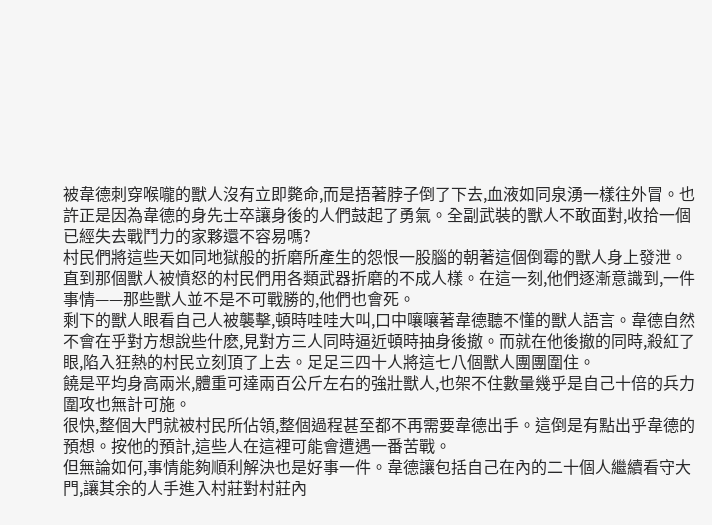被韋德刺穿喉嚨的獸人沒有立即斃命,而是捂著脖子倒了下去,血液如同泉湧一樣往外冒。也許正是因為韋德的身先士卒讓身後的人們鼓起了勇氣。全副武裝的獸人不敢面對,收拾一個已經失去戰鬥力的家夥還不容易嗎?
村民們將這些天如同地獄般的折磨所產生的怨恨一股腦的朝著這個倒霉的獸人身上發泄。直到那個獸人被憤怒的村民們用各類武器折磨的不成人樣。在這一刻,他們逐漸意識到,一件事情——那些獸人並不是不可戰勝的,他們也會死。
剩下的獸人眼看自己人被襲擊,頓時哇哇大叫,口中嚷嚷著韋德聽不懂的獸人語言。韋德自然不會在乎對方想說些什麽,見對方三人同時逼近頓時抽身後撤。而就在他後撤的同時,殺紅了眼,陷入狂熱的村民立刻頂了上去。足足三四十人將這七八個獸人團團圍住。
饒是平均身高兩米,體重可達兩百公斤左右的強壯獸人,也架不住數量幾乎是自己十倍的兵力圍攻也無計可施。
很快,整個大門就被村民所佔領,整個過程甚至都不再需要韋德出手。這倒是有點出乎韋德的預想。按他的預計,這些人在這裡可能會遭遇一番苦戰。
但無論如何,事情能夠順利解決也是好事一件。韋德讓包括自己在內的二十個人繼續看守大門,讓其余的人手進入村莊對村莊內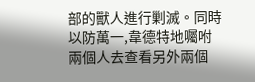部的獸人進行剿滅。同時以防萬一,韋德特地囑咐兩個人去查看另外兩個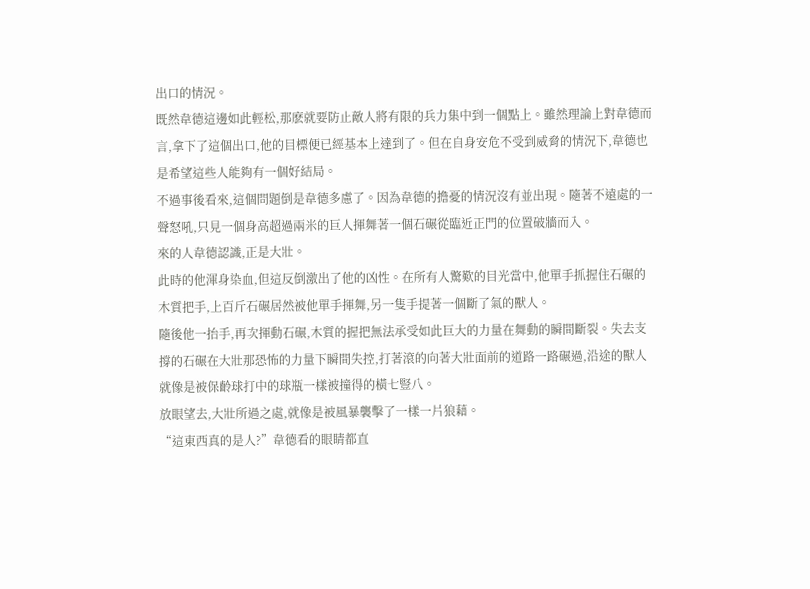出口的情況。
既然韋德這邊如此輕松,那麽就要防止敵人將有限的兵力集中到一個點上。雖然理論上對韋德而言,拿下了這個出口,他的目標便已經基本上達到了。但在自身安危不受到威脅的情況下,韋德也是希望這些人能夠有一個好結局。
不過事後看來,這個問題倒是韋德多慮了。因為韋德的擔憂的情況沒有並出現。隨著不遠處的一聲怒吼,只見一個身高超過兩米的巨人揮舞著一個石碾從臨近正門的位置破牆而入。
來的人韋德認識,正是大壯。
此時的他渾身染血,但這反倒激出了他的凶性。在所有人驚歎的目光當中,他單手抓握住石碾的木質把手,上百斤石碾居然被他單手揮舞,另一隻手提著一個斷了氣的獸人。
隨後他一抬手,再次揮動石碾,木質的握把無法承受如此巨大的力量在舞動的瞬間斷裂。失去支撐的石碾在大壯那恐怖的力量下瞬間失控,打著滾的向著大壯面前的道路一路碾過,沿途的獸人就像是被保齡球打中的球瓶一樣被撞得的橫七豎八。
放眼望去,大壯所過之處,就像是被風暴襲擊了一樣一片狼藉。
“這東西真的是人?”韋德看的眼睛都直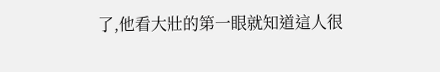了,他看大壯的第一眼就知道這人很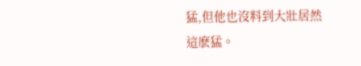猛,但他也沒料到大壯居然這麽猛。